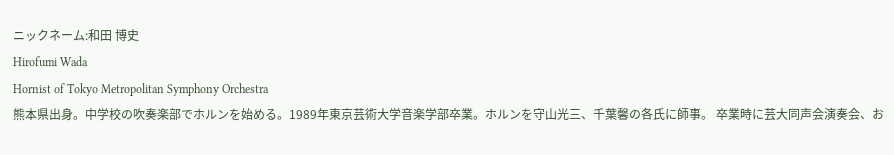ニックネーム:和田 博史
Hirofumi Wada
Hornist of Tokyo Metropolitan Symphony Orchestra
熊本県出身。中学校の吹奏楽部でホルンを始める。1989年東京芸術大学音楽学部卒業。ホルンを守山光三、千葉馨の各氏に師事。 卒業時に芸大同声会演奏会、お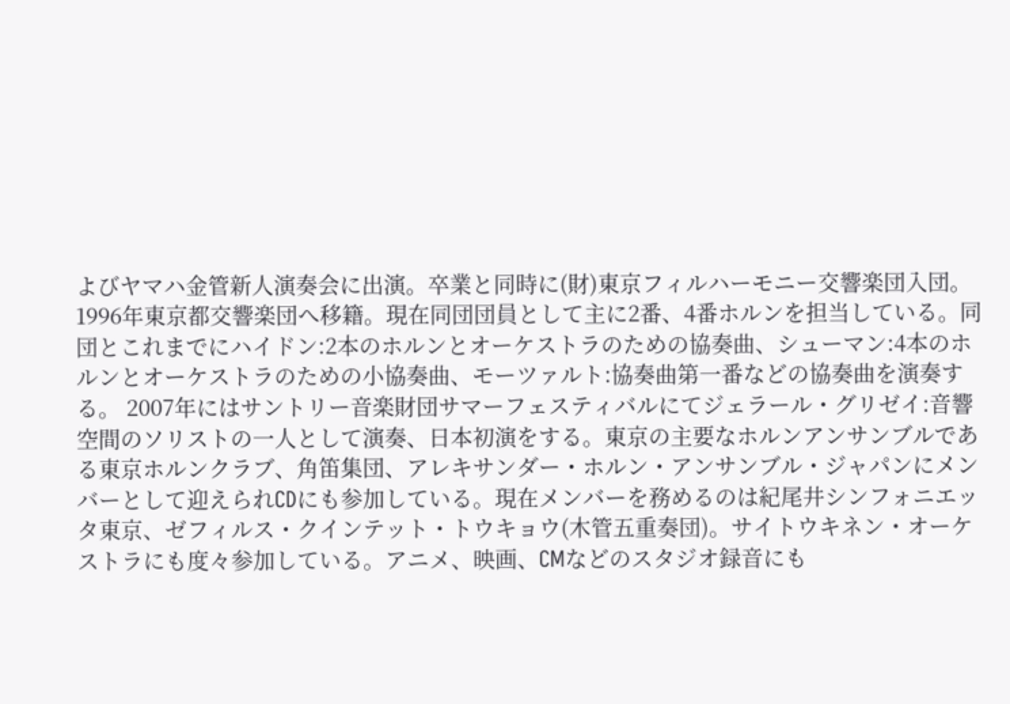よびヤマハ金管新人演奏会に出演。卒業と同時に(財)東京フィルハーモニー交響楽団入団。1996年東京都交響楽団へ移籍。現在同団団員として主に2番、4番ホルンを担当している。同団とこれまでにハイドン:2本のホルンとオーケストラのための協奏曲、シューマン:4本のホルンとオーケストラのための小協奏曲、モーツァルト:協奏曲第一番などの協奏曲を演奏する。 2007年にはサントリー音楽財団サマーフェスティバルにてジェラール・グリゼイ:音響空間のソリストの一人として演奏、日本初演をする。東京の主要なホルンアンサンブルである東京ホルンクラブ、角笛集団、アレキサンダー・ホルン・アンサンブル・ジャパンにメンバーとして迎えられCDにも参加している。現在メンバーを務めるのは紀尾井シンフォニエッタ東京、ゼフィルス・クインテット・トウキョウ(木管五重奏団)。サイトウキネン・オーケストラにも度々参加している。アニメ、映画、CMなどのスタジオ録音にも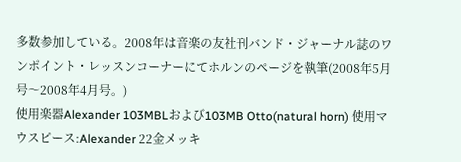多数参加している。2008年は音楽の友社刊バンド・ジャーナル誌のワンポイント・レッスンコーナーにてホルンのページを執筆(2008年5月号〜2008年4月号。)
使用楽器Alexander 103MBLおよび103MB Otto(natural horn) 使用マウスピース:Alexander 22金メッキ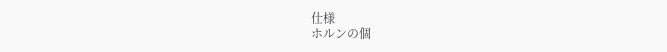仕様
ホルンの個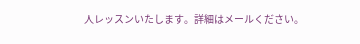人レッスンいたします。詳細はメールください。